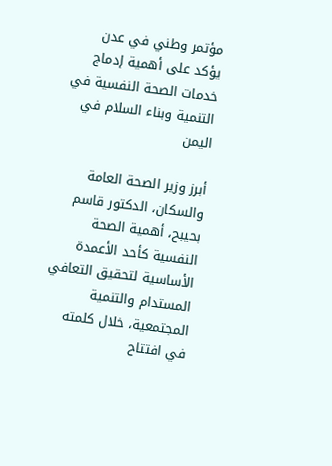مؤتمر وطني في عدن يؤكد على أهمية إدماج خدمات الصحة النفسية في التنمية وبناء السلام في اليمن

أبرز وزير الصحة العامة والسكان، الدكتور قاسم بحيبح، أهمية الصحة النفسية كأحد الأعمدة الأساسية لتحقيق التعافي المستدام والتنمية المجتمعية، خلال كلمته في افتتاح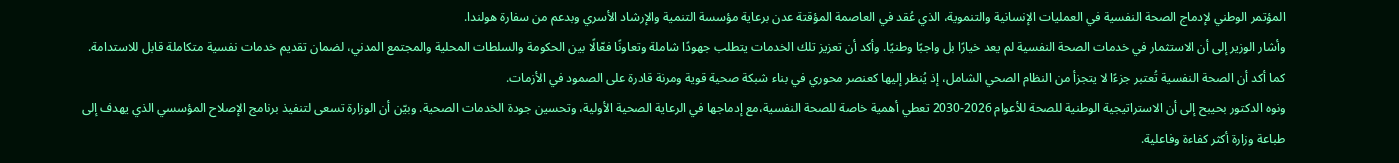المؤتمر الوطني لإدماج الصحة النفسية في العمليات الإنسانية والتنموية، الذي عُقد في العاصمة المؤقتة عدن برعاية مؤسسة التنمية والإرشاد الأسري وبدعم من سفارة هولندا.
وأشار الوزير إلى أن الاستثمار في خدمات الصحة النفسية لم يعد خيارًا بل واجبًا وطنيًا. وأكد أن تعزيز تلك الخدمات يتطلب جهودًا شاملة وتعاونًا فعّالًا بين الحكومة والسلطات المحلية والمجتمع المدني، لضمان تقديم خدمات نفسية متكاملة قابل للاستدامة. كما أكد أن الصحة النفسية تُعتبر جزءًا لا يتجزأ من النظام الصحي الشامل، إذ يُنظر إليها كعنصر محوري في بناء شبكة صحية قوية ومرنة قادرة على الصمود في الأزمات.
ونوه الدكتور بحيبح إلى أن الاستراتيجية الوطنية للصحة للأعوام 2026-2030 تعطي أهمية خاصة للصحة النفسية،مع إدماجها في الرعاية الصحية الأولية، وتحسين جودة الخدمات الصحية. وبيّن أن الوزارة تسعى لتنفيذ برنامج الإصلاح المؤسسي الذي يهدف إلى طباعة وزارة أكثر كفاءة وفاعلية.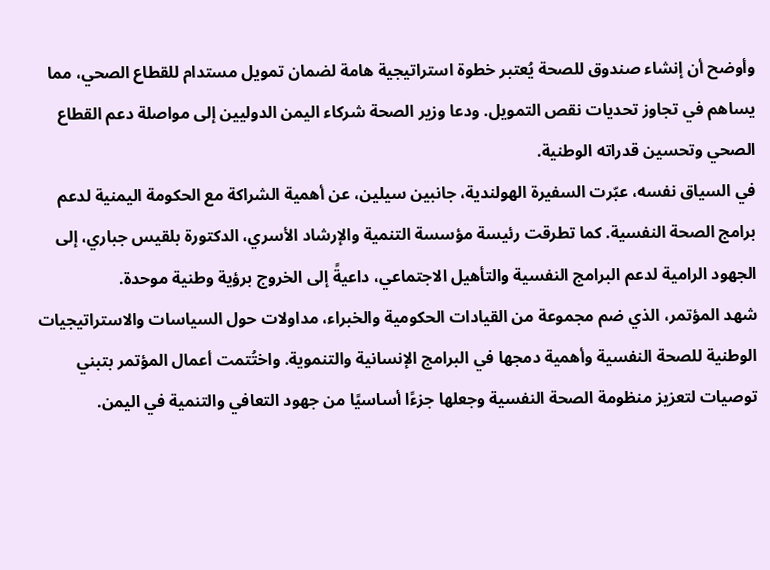وأوضح أن إنشاء صندوق للصحة يُعتبر خطوة استراتيجية هامة لضمان تمويل مستدام للقطاع الصحي، مما يساهم في تجاوز تحديات نقص التمويل. ودعا وزير الصحة شركاء اليمن الدوليين إلى مواصلة دعم القطاع الصحي وتحسين قدراته الوطنية.
في السياق نفسه، عبّرت السفيرة الهولندية، جانبين سيلين، عن أهمية الشراكة مع الحكومة اليمنية لدعم برامج الصحة النفسية. كما تطرقت رئيسة مؤسسة التنمية والإرشاد الأسري، الدكتورة بلقيس جباري، إلى الجهود الرامية لدعم البرامج النفسية والتأهيل الاجتماعي، داعيةً إلى الخروج برؤية وطنية موحدة.
شهد المؤتمر، الذي ضم مجموعة من القيادات الحكومية والخبراء، مداولات حول السياسات والاستراتيجيات الوطنية للصحة النفسية وأهمية دمجها في البرامج الإنسانية والتنموية. واختُتمت أعمال المؤتمر بتبني توصيات لتعزيز منظومة الصحة النفسية وجعلها جزءًا أساسيًا من جهود التعافي والتنمية في اليمن.